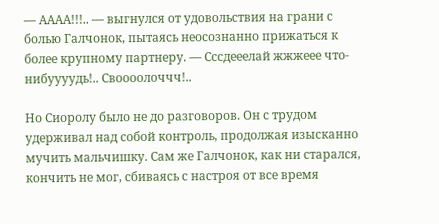— АААА!!!.. — выгнулся от удовольствия на грани с болью Галчонок, пытаясь неосознанно прижаться к более крупному партнеру. — Сссдееелай жжжеее что-нибуууудь!.. Своооолоччч!..

Но Сиоролу было не до разговоров. Он с трудом удерживал над собой контроль, продолжая изысканно мучить мальчишку. Сам же Галчонок, как ни старался, кончить не мог, сбиваясь с настроя от все время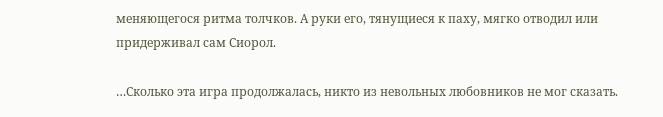меняющегося ритма толчков. А руки его, тянущиеся к паху, мягко отводил или придерживал сам Сиорол.

…Сколько эта игра продолжалась, никто из невольных любовников не мог сказать.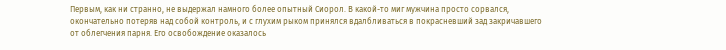Первым, как ни странно, не выдержал намного более опытный Сиорол. В какой-то миг мужчина просто сорвался, окончательно потеряв над собой контроль, и с глухим рыком принялся вдалбливаться в покрасневший зад закричавшего от облегчения парня. Его освобождение оказалось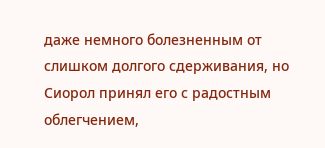даже немного болезненным от слишком долгого сдерживания, но Сиорол принял его с радостным облегчением,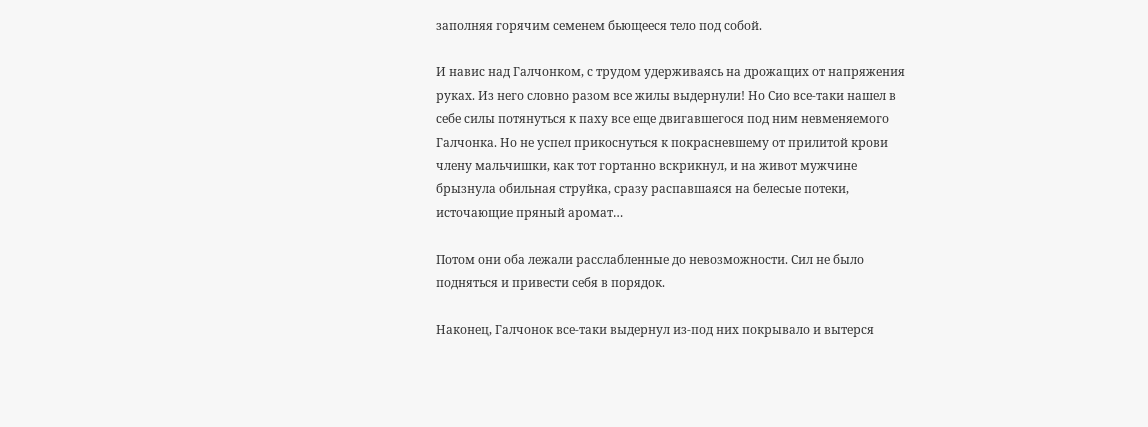заполняя горячим семенем бьющееся тело под собой.

И навис над Галчонком, с трудом удерживаясь на дрожащих от напряжения руках. Из него словно разом все жилы выдернули! Но Сио все-таки нашел в себе силы потянуться к паху все еще двигавшегося под ним невменяемого Галчонка. Но не успел прикоснуться к покрасневшему от прилитой крови члену мальчишки, как тот гортанно вскрикнул, и на живот мужчине брызнула обильная струйка, сразу распавшаяся на белесые потеки, источающие пряный аромат…

Потом они оба лежали расслабленные до невозможности. Сил не было подняться и привести себя в порядок.

Наконец, Галчонок все-таки выдернул из-под них покрывало и вытерся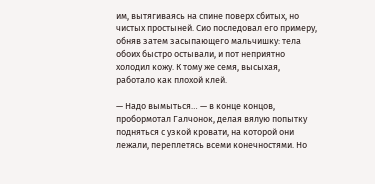им, вытягиваясь на спине поверх сбитых, но чистых простыней. Сио последовал его примеру, обняв затем засыпающего мальчишку: тела обоих быстро остывали, и пот неприятно холодил кожу. К тому же семя, высыхая, работало как плохой клей.

— Надо вымыться… — в конце концов, пробормотал Галчонок, делая вялую попытку подняться с узкой кровати, на которой они лежали, переплетясь всеми конечностями. Но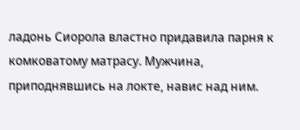ладонь Сиорола властно придавила парня к комковатому матрасу. Мужчина, приподнявшись на локте, навис над ним.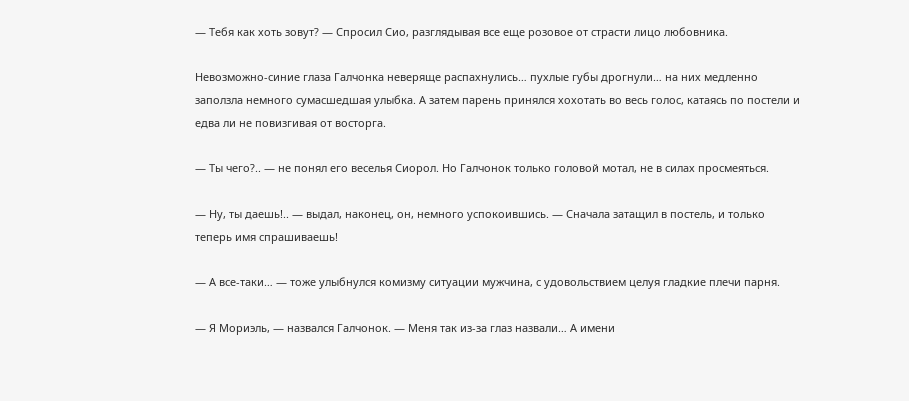— Тебя как хоть зовут? — Спросил Сио, разглядывая все еще розовое от страсти лицо любовника.

Невозможно-синие глаза Галчонка неверяще распахнулись… пухлые губы дрогнули… на них медленно заползла немного сумасшедшая улыбка. А затем парень принялся хохотать во весь голос, катаясь по постели и едва ли не повизгивая от восторга.

— Ты чего?.. — не понял его веселья Сиорол. Но Галчонок только головой мотал, не в силах просмеяться.

— Ну, ты даешь!.. — выдал, наконец, он, немного успокоившись. — Сначала затащил в постель, и только теперь имя спрашиваешь!

— А все-таки… — тоже улыбнулся комизму ситуации мужчина, с удовольствием целуя гладкие плечи парня.

— Я Мориэль, — назвался Галчонок. — Меня так из-за глаз назвали… А имени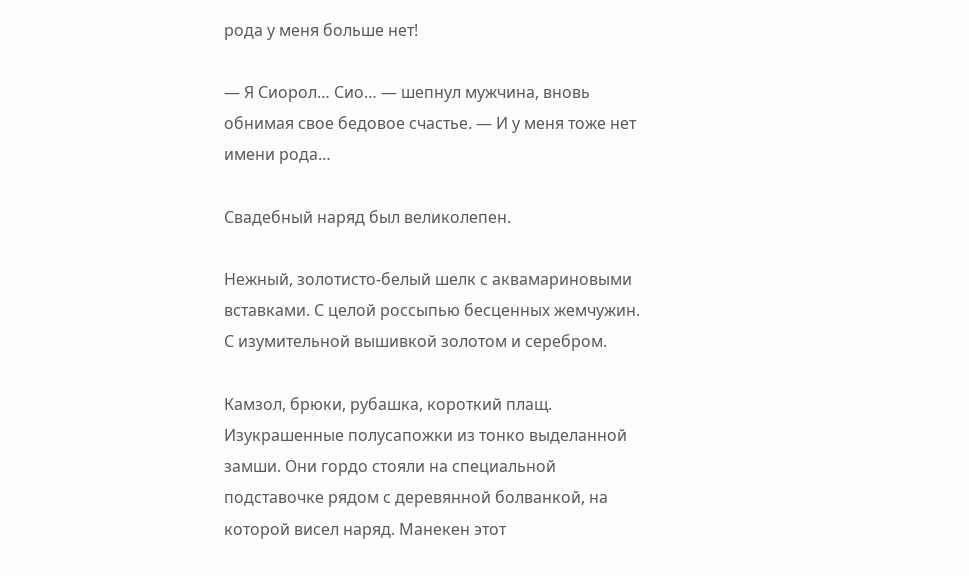рода у меня больше нет!

— Я Сиорол… Сио… — шепнул мужчина, вновь обнимая свое бедовое счастье. — И у меня тоже нет имени рода…

Свадебный наряд был великолепен.

Нежный, золотисто-белый шелк с аквамариновыми вставками. С целой россыпью бесценных жемчужин. С изумительной вышивкой золотом и серебром.

Камзол, брюки, рубашка, короткий плащ. Изукрашенные полусапожки из тонко выделанной замши. Они гордо стояли на специальной подставочке рядом с деревянной болванкой, на которой висел наряд. Манекен этот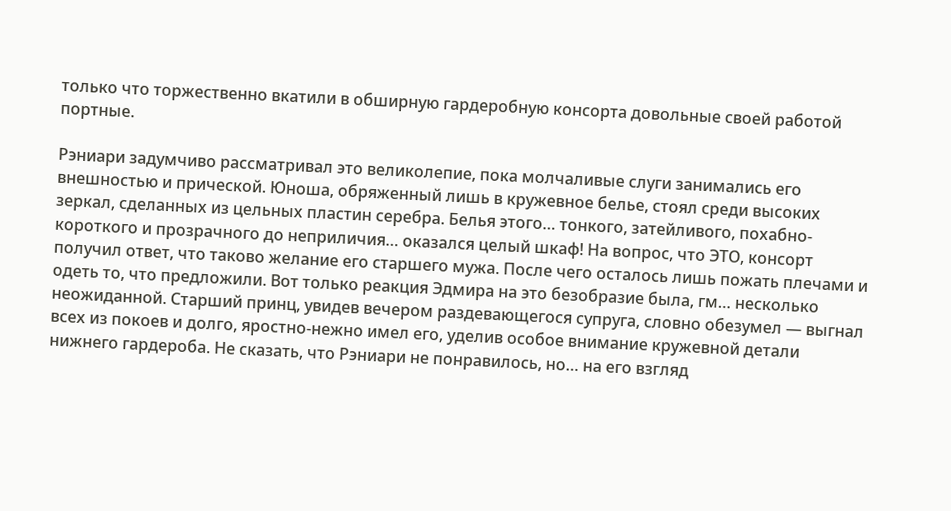только что торжественно вкатили в обширную гардеробную консорта довольные своей работой портные.

Рэниари задумчиво рассматривал это великолепие, пока молчаливые слуги занимались его внешностью и прической. Юноша, обряженный лишь в кружевное белье, стоял среди высоких зеркал, сделанных из цельных пластин серебра. Белья этого… тонкого, затейливого, похабно-короткого и прозрачного до неприличия… оказался целый шкаф! На вопрос, что ЭТО, консорт получил ответ, что таково желание его старшего мужа. После чего осталось лишь пожать плечами и одеть то, что предложили. Вот только реакция Эдмира на это безобразие была, гм… несколько неожиданной. Старший принц, увидев вечером раздевающегося супруга, словно обезумел — выгнал всех из покоев и долго, яростно-нежно имел его, уделив особое внимание кружевной детали нижнего гардероба. Не сказать, что Рэниари не понравилось, но… на его взгляд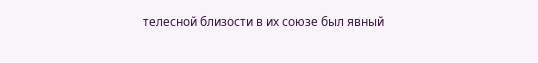телесной близости в их союзе был явный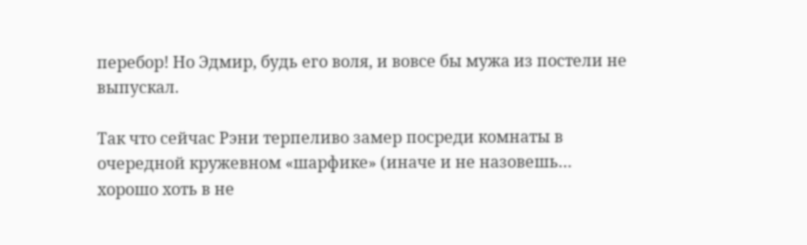перебор! Но Эдмир, будь его воля, и вовсе бы мужа из постели не выпускал.

Так что сейчас Рэни терпеливо замер посреди комнаты в очередной кружевном «шарфике» (иначе и не назовешь… хорошо хоть в не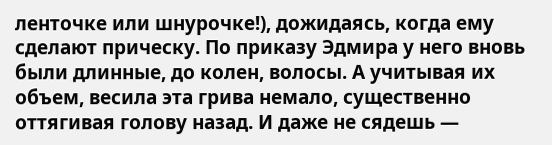ленточке или шнурочке!), дожидаясь, когда ему сделают прическу. По приказу Эдмира у него вновь были длинные, до колен, волосы. А учитывая их объем, весила эта грива немало, существенно оттягивая голову назад. И даже не сядешь —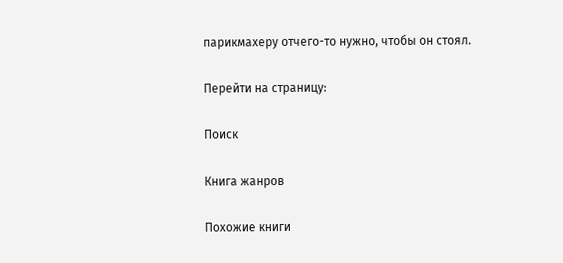парикмахеру отчего-то нужно, чтобы он стоял.

Перейти на страницу:

Поиск

Книга жанров

Похожие книги